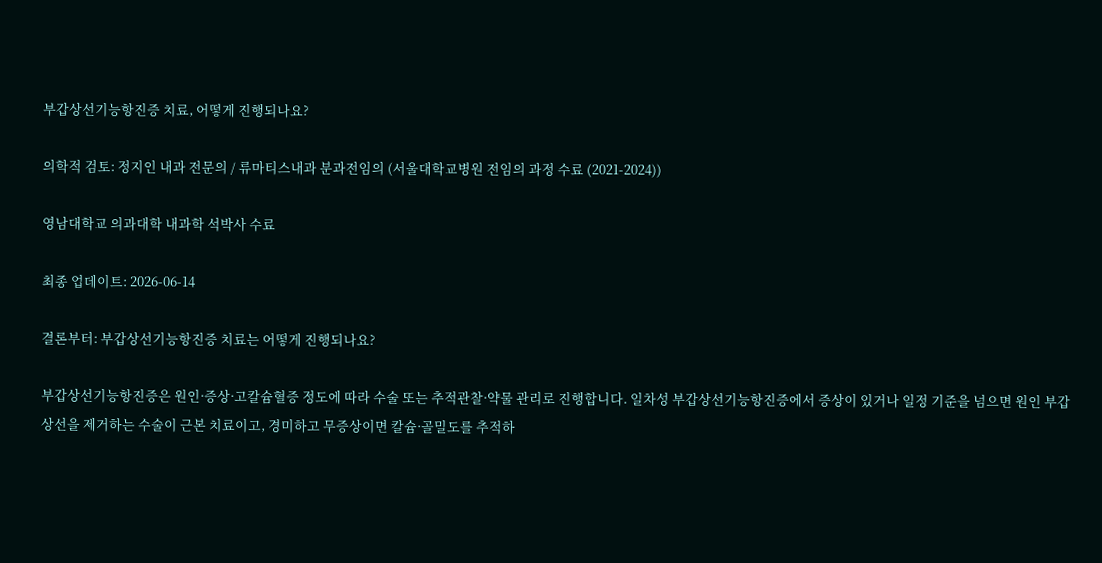부갑상선기능항진증 치료, 어떻게 진행되나요?

의학적 검토: 정지인 내과 전문의 / 류마티스내과 분과전임의 (서울대학교병원 전임의 과정 수료 (2021-2024))

영남대학교 의과대학 내과학 석박사 수료

최종 업데이트: 2026-06-14

결론부터: 부갑상선기능항진증 치료는 어떻게 진행되나요?

부갑상선기능항진증은 원인·증상·고칼슘혈증 정도에 따라 수술 또는 추적관찰·약물 관리로 진행합니다. 일차성 부갑상선기능항진증에서 증상이 있거나 일정 기준을 넘으면 원인 부갑상선을 제거하는 수술이 근본 치료이고, 경미하고 무증상이면 칼슘·골밀도를 추적하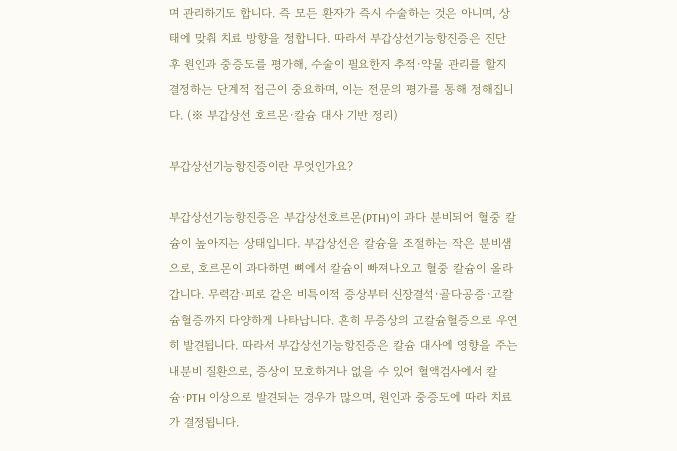며 관리하기도 합니다. 즉 모든 환자가 즉시 수술하는 것은 아니며, 상태에 맞춰 치료 방향을 정합니다. 따라서 부갑상선기능항진증은 진단 후 원인과 중증도를 평가해, 수술이 필요한지 추적·약물 관리를 할지 결정하는 단계적 접근이 중요하며, 이는 전문의 평가를 통해 정해집니다. (※ 부갑상선 호르몬·칼슘 대사 기반 정리)

부갑상선기능항진증이란 무엇인가요?

부갑상선기능항진증은 부갑상선호르몬(PTH)이 과다 분비되어 혈중 칼슘이 높아지는 상태입니다. 부갑상선은 칼슘을 조절하는 작은 분비샘으로, 호르몬이 과다하면 뼈에서 칼슘이 빠져나오고 혈중 칼슘이 올라갑니다. 무력감·피로 같은 비특이적 증상부터 신장결석·골다공증·고칼슘혈증까지 다양하게 나타납니다. 흔히 무증상의 고칼슘혈증으로 우연히 발견됩니다. 따라서 부갑상선기능항진증은 칼슘 대사에 영향을 주는 내분비 질환으로, 증상이 모호하거나 없을 수 있어 혈액검사에서 칼슘·PTH 이상으로 발견되는 경우가 많으며, 원인과 중증도에 따라 치료가 결정됩니다.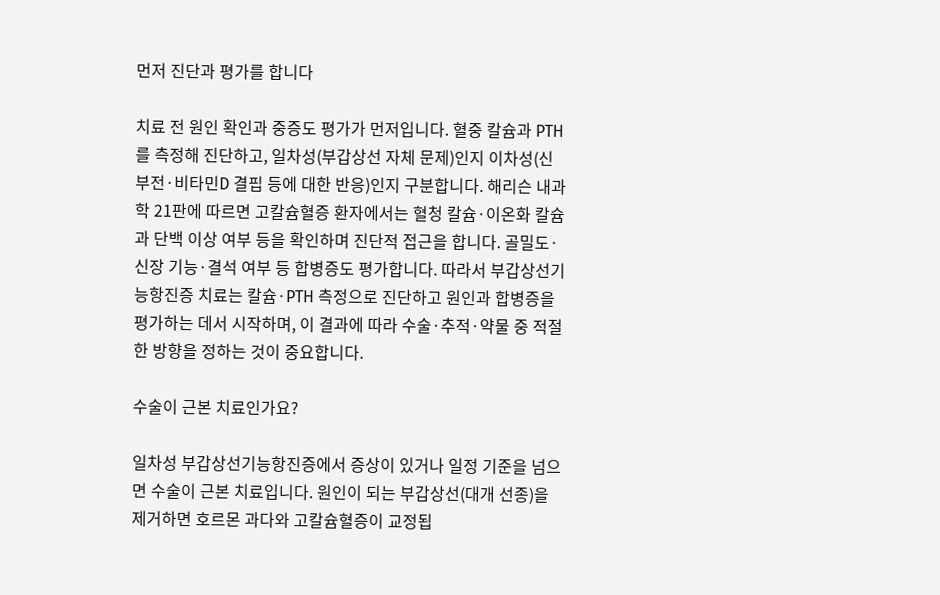먼저 진단과 평가를 합니다

치료 전 원인 확인과 중증도 평가가 먼저입니다. 혈중 칼슘과 PTH를 측정해 진단하고, 일차성(부갑상선 자체 문제)인지 이차성(신부전·비타민D 결핍 등에 대한 반응)인지 구분합니다. 해리슨 내과학 21판에 따르면 고칼슘혈증 환자에서는 혈청 칼슘·이온화 칼슘과 단백 이상 여부 등을 확인하며 진단적 접근을 합니다. 골밀도·신장 기능·결석 여부 등 합병증도 평가합니다. 따라서 부갑상선기능항진증 치료는 칼슘·PTH 측정으로 진단하고 원인과 합병증을 평가하는 데서 시작하며, 이 결과에 따라 수술·추적·약물 중 적절한 방향을 정하는 것이 중요합니다.

수술이 근본 치료인가요?

일차성 부갑상선기능항진증에서 증상이 있거나 일정 기준을 넘으면 수술이 근본 치료입니다. 원인이 되는 부갑상선(대개 선종)을 제거하면 호르몬 과다와 고칼슘혈증이 교정됩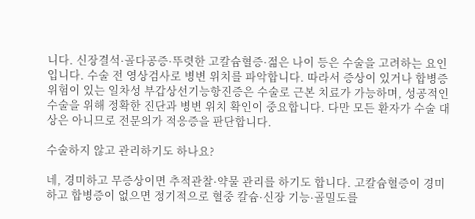니다. 신장결석·골다공증·뚜렷한 고칼슘혈증·젊은 나이 등은 수술을 고려하는 요인입니다. 수술 전 영상검사로 병변 위치를 파악합니다. 따라서 증상이 있거나 합병증 위험이 있는 일차성 부갑상선기능항진증은 수술로 근본 치료가 가능하며, 성공적인 수술을 위해 정확한 진단과 병변 위치 확인이 중요합니다. 다만 모든 환자가 수술 대상은 아니므로 전문의가 적응증을 판단합니다.

수술하지 않고 관리하기도 하나요?

네, 경미하고 무증상이면 추적관찰·약물 관리를 하기도 합니다. 고칼슘혈증이 경미하고 합병증이 없으면 정기적으로 혈중 칼슘·신장 기능·골밀도를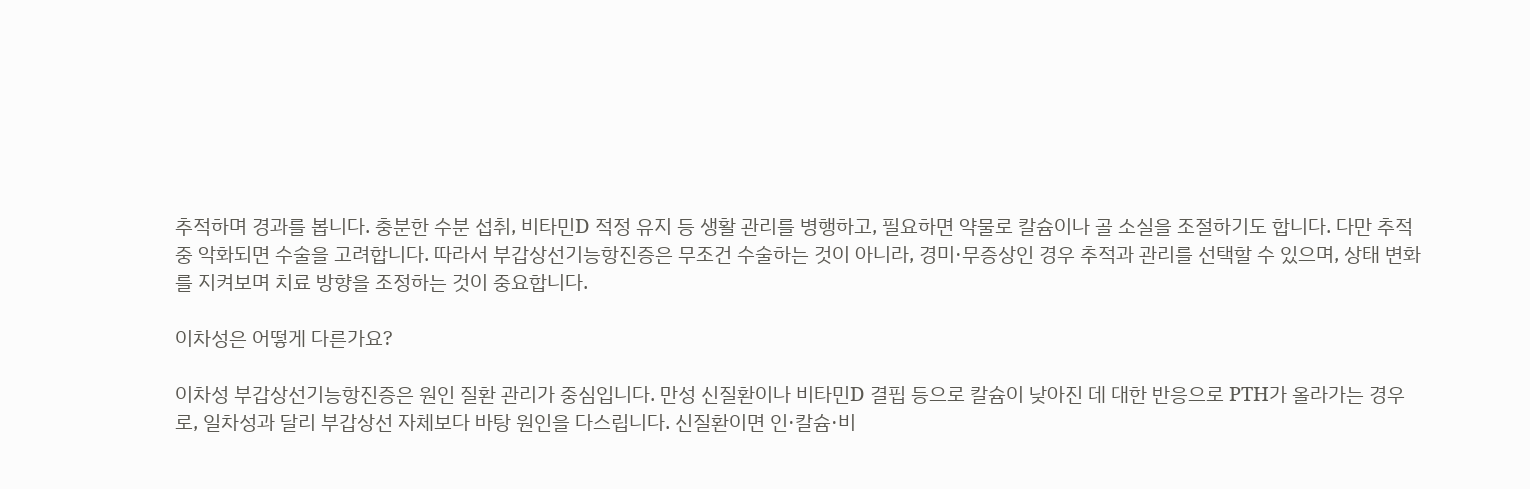추적하며 경과를 봅니다. 충분한 수분 섭취, 비타민D 적정 유지 등 생활 관리를 병행하고, 필요하면 약물로 칼슘이나 골 소실을 조절하기도 합니다. 다만 추적 중 악화되면 수술을 고려합니다. 따라서 부갑상선기능항진증은 무조건 수술하는 것이 아니라, 경미·무증상인 경우 추적과 관리를 선택할 수 있으며, 상태 변화를 지켜보며 치료 방향을 조정하는 것이 중요합니다.

이차성은 어떻게 다른가요?

이차성 부갑상선기능항진증은 원인 질환 관리가 중심입니다. 만성 신질환이나 비타민D 결핍 등으로 칼슘이 낮아진 데 대한 반응으로 PTH가 올라가는 경우로, 일차성과 달리 부갑상선 자체보다 바탕 원인을 다스립니다. 신질환이면 인·칼슘·비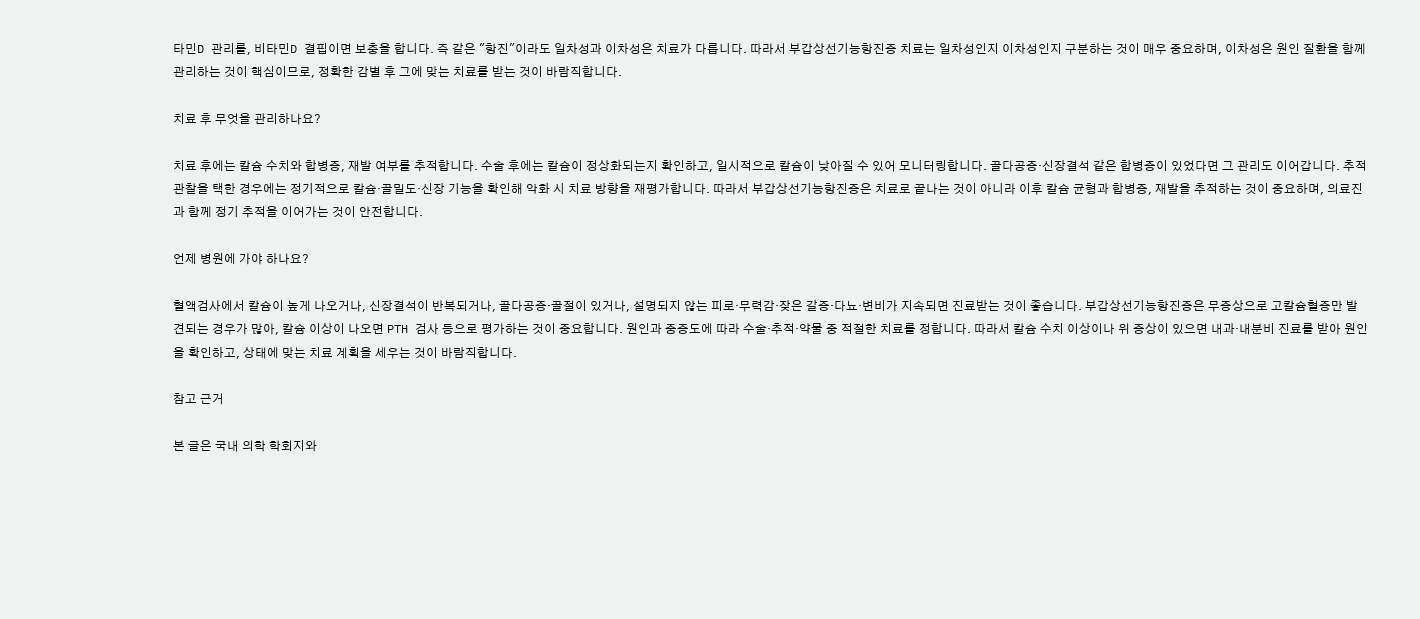타민D 관리를, 비타민D 결핍이면 보충을 합니다. 즉 같은 "항진"이라도 일차성과 이차성은 치료가 다릅니다. 따라서 부갑상선기능항진증 치료는 일차성인지 이차성인지 구분하는 것이 매우 중요하며, 이차성은 원인 질환을 함께 관리하는 것이 핵심이므로, 정확한 감별 후 그에 맞는 치료를 받는 것이 바람직합니다.

치료 후 무엇을 관리하나요?

치료 후에는 칼슘 수치와 합병증, 재발 여부를 추적합니다. 수술 후에는 칼슘이 정상화되는지 확인하고, 일시적으로 칼슘이 낮아질 수 있어 모니터링합니다. 골다공증·신장결석 같은 합병증이 있었다면 그 관리도 이어갑니다. 추적관찰을 택한 경우에는 정기적으로 칼슘·골밀도·신장 기능을 확인해 악화 시 치료 방향을 재평가합니다. 따라서 부갑상선기능항진증은 치료로 끝나는 것이 아니라 이후 칼슘 균형과 합병증, 재발을 추적하는 것이 중요하며, 의료진과 함께 정기 추적을 이어가는 것이 안전합니다.

언제 병원에 가야 하나요?

혈액검사에서 칼슘이 높게 나오거나, 신장결석이 반복되거나, 골다공증·골절이 있거나, 설명되지 않는 피로·무력감·잦은 갈증·다뇨·변비가 지속되면 진료받는 것이 좋습니다. 부갑상선기능항진증은 무증상으로 고칼슘혈증만 발견되는 경우가 많아, 칼슘 이상이 나오면 PTH 검사 등으로 평가하는 것이 중요합니다. 원인과 중증도에 따라 수술·추적·약물 중 적절한 치료를 정합니다. 따라서 칼슘 수치 이상이나 위 증상이 있으면 내과·내분비 진료를 받아 원인을 확인하고, 상태에 맞는 치료 계획을 세우는 것이 바람직합니다.

참고 근거

본 글은 국내 의학 학회지와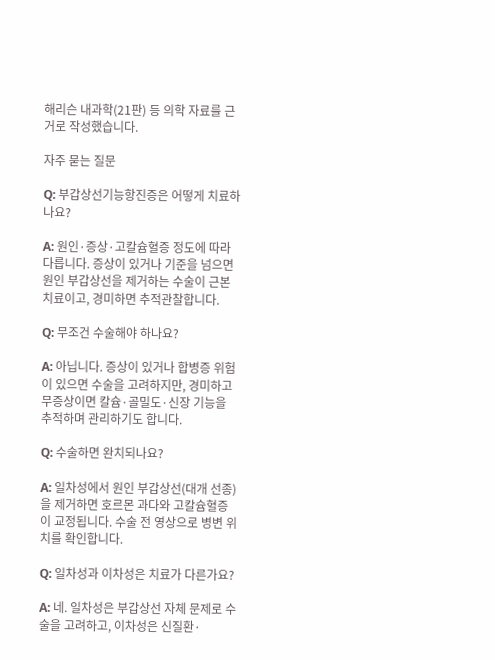해리슨 내과학(21판) 등 의학 자료를 근거로 작성했습니다.

자주 묻는 질문

Q: 부갑상선기능항진증은 어떻게 치료하나요?

A: 원인·증상·고칼슘혈증 정도에 따라 다릅니다. 증상이 있거나 기준을 넘으면 원인 부갑상선을 제거하는 수술이 근본 치료이고, 경미하면 추적관찰합니다.

Q: 무조건 수술해야 하나요?

A: 아닙니다. 증상이 있거나 합병증 위험이 있으면 수술을 고려하지만, 경미하고 무증상이면 칼슘·골밀도·신장 기능을 추적하며 관리하기도 합니다.

Q: 수술하면 완치되나요?

A: 일차성에서 원인 부갑상선(대개 선종)을 제거하면 호르몬 과다와 고칼슘혈증이 교정됩니다. 수술 전 영상으로 병변 위치를 확인합니다.

Q: 일차성과 이차성은 치료가 다른가요?

A: 네. 일차성은 부갑상선 자체 문제로 수술을 고려하고, 이차성은 신질환·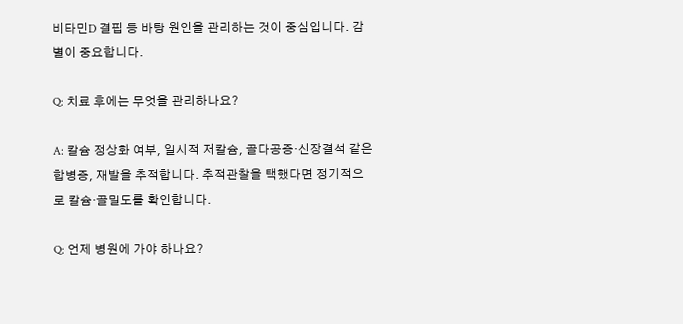비타민D 결핍 등 바탕 원인을 관리하는 것이 중심입니다. 감별이 중요합니다.

Q: 치료 후에는 무엇을 관리하나요?

A: 칼슘 정상화 여부, 일시적 저칼슘, 골다공증·신장결석 같은 합병증, 재발을 추적합니다. 추적관찰을 택했다면 정기적으로 칼슘·골밀도를 확인합니다.

Q: 언제 병원에 가야 하나요?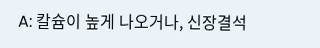A: 칼슘이 높게 나오거나, 신장결석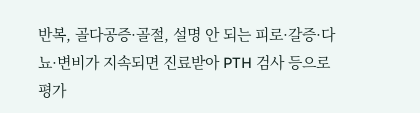반복, 골다공증·골절, 설명 안 되는 피로·갈증·다뇨·변비가 지속되면 진료받아 PTH 검사 등으로 평가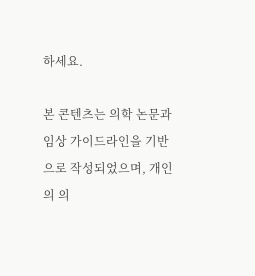하세요.

본 콘텐츠는 의학 논문과 임상 가이드라인을 기반으로 작성되었으며, 개인의 의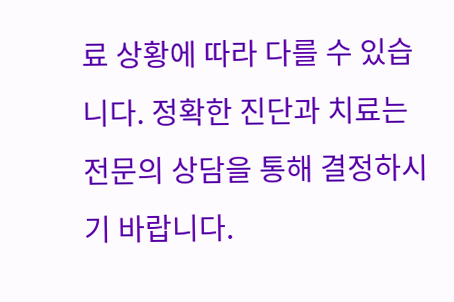료 상황에 따라 다를 수 있습니다. 정확한 진단과 치료는 전문의 상담을 통해 결정하시기 바랍니다.